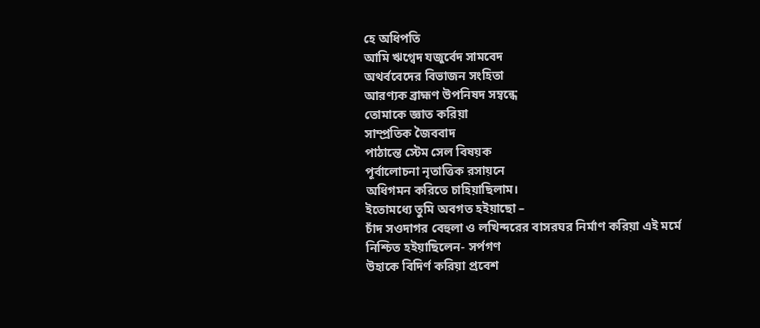হে অধিপতি
আমি ঋগ্বেদ যজুর্বেদ সামবেদ
অথর্ববেদের বিভাজন সংহিতা
আরণ্যক ব্রাহ্মণ উপনিষদ সম্বন্ধে
তোমাকে জ্ঞাত করিয়া
সাম্প্রতিক জৈববাদ
পাঠান্তে স্টেম সেল বিষয়ক
পূর্বালোচনা নৃতাত্তিক রসায়নে
অধিগমন করিতে চাহিয়াছিলাম।
ইতোমধ্যে তুমি অবগত হইয়াছো –
চাঁদ সওদাগর বেহুলা ও লখিন্দরের বাসরঘর নির্মাণ করিয়া এই মর্মে
নিশ্চিত হইয়াছিলেন- সর্পগণ
উহাকে বিদির্ণ করিয়া প্রবেশ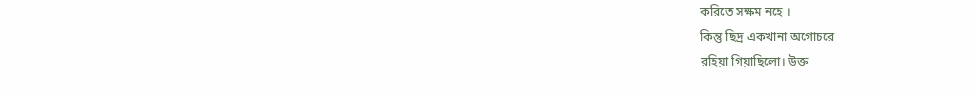করিতে সক্ষম নহে ।
কিন্তু ছিদ্র একখানা অগোচরে
রহিয়া গিয়াছিলো। উক্ত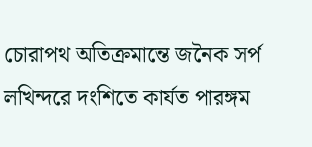চোরাপথ অতিক্রমান্তে জনৈক সর্প
লখিন্দরে দংশিতে কার্যত পারঙ্গম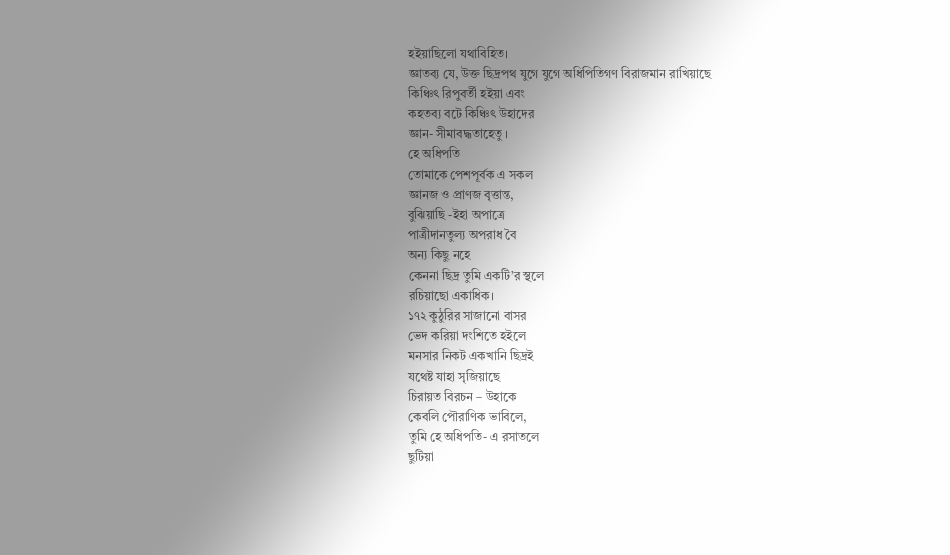হইয়াছিলো যথাবিহিত।
জ্ঞাতব্য যে, উক্ত ছিদ্রপথ যুগে যুগে অধিপিতিগণ বিরাজমান রাখিয়াছে
কিঞ্চিৎ রিপুবর্তী হইয়া এবং
কহতব্য বটে কিঞ্চিৎ উহাদের
জ্ঞান- সীমাবদ্ধতাহেতু ।
হে অধিপতি
তোমাকে পেশপূর্বক এ সকল
জ্ঞানজ ও প্রাণজ বৃত্তান্ত,
বুঝিয়াছি -ইহা অপাত্রে
পাত্রীদানতুল্য অপরাধ বৈ
অন্য কিছু নহে
কেননা ছিদ্র তুমি একটি’র স্থলে
রচিয়াছো একাধিক।
১৭২ কুঠুরির সাজানো বাসর
ভেদ করিয়া দংশিতে হইলে
মনসার নিকট একখানি ছিদ্রই
যথেষ্ট যাহা সৃজিয়াছে
চিরায়ত বিরচন – উহাকে
কেবলি পৌরাণিক ভাবিলে,
তুমি হে অধিপতি- এ রসাতলে
ছুটিয়া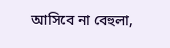আসিবে না বেহুলা,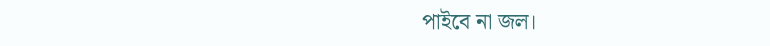পাইবে না জল।